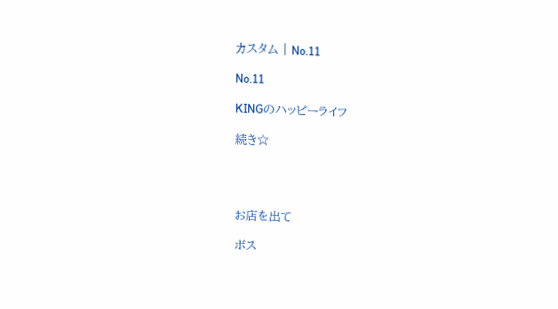カスタム | No.11

No.11

KINGのハッピーライフ

続き☆




お店を出て

ボス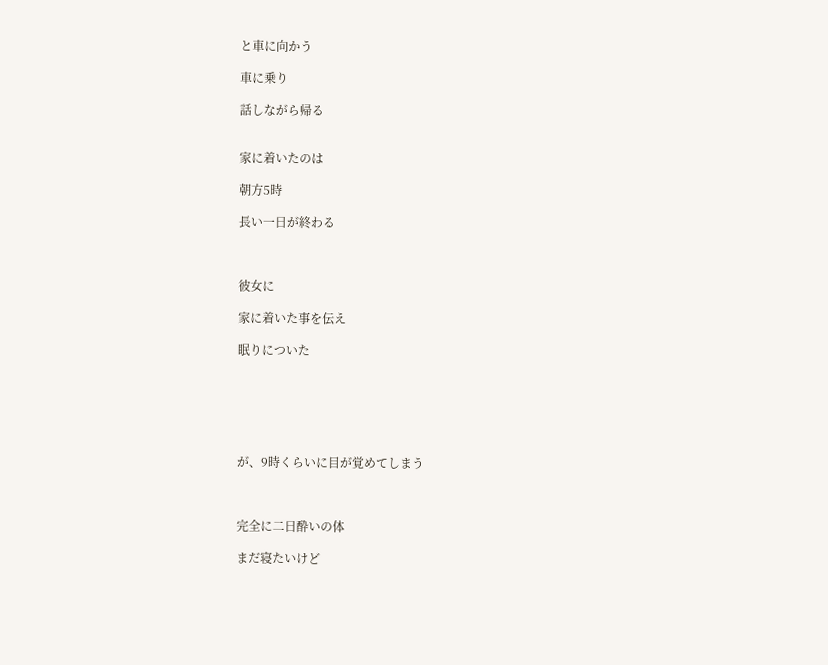と車に向かう

車に乗り

話しながら帰る


家に着いたのは

朝方5時

長い一日が終わる



彼女に

家に着いた事を伝え

眠りについた






が、9時くらいに目が覚めてしまう



完全に二日酔いの体

まだ寝たいけど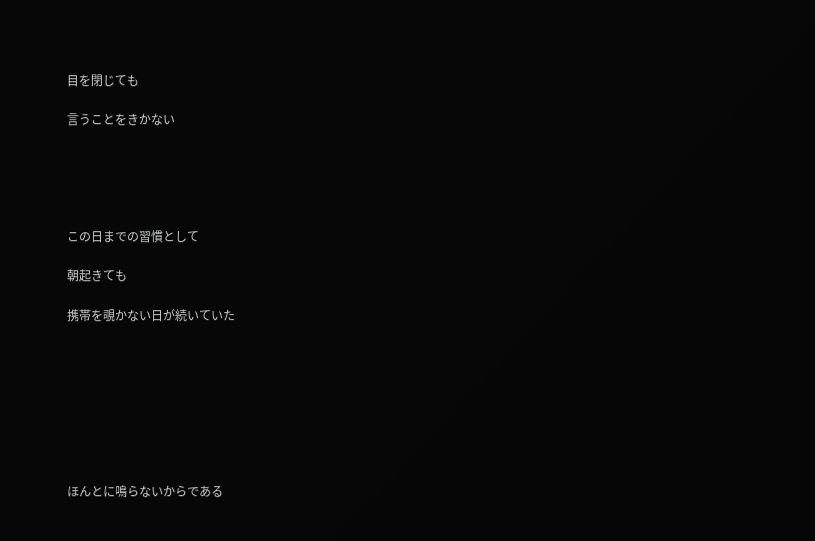目を閉じても

言うことをきかない





この日までの習慣として

朝起きても

携帯を覗かない日が続いていた








ほんとに鳴らないからである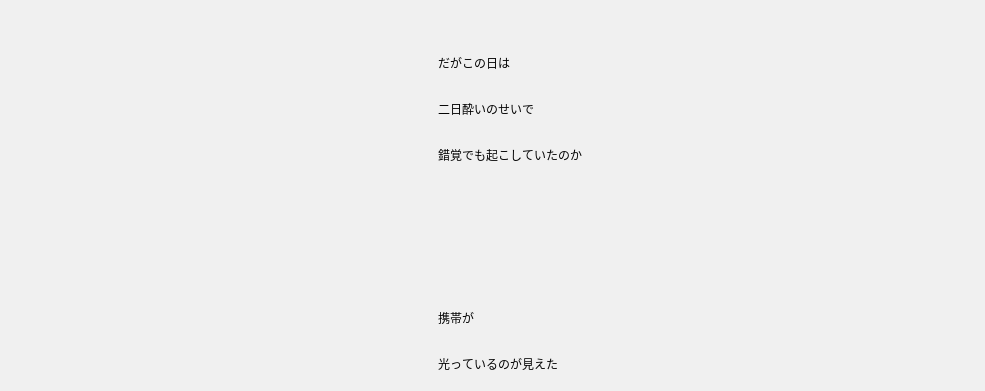だがこの日は

二日酔いのせいで

錯覚でも起こしていたのか






携帯が

光っているのが見えた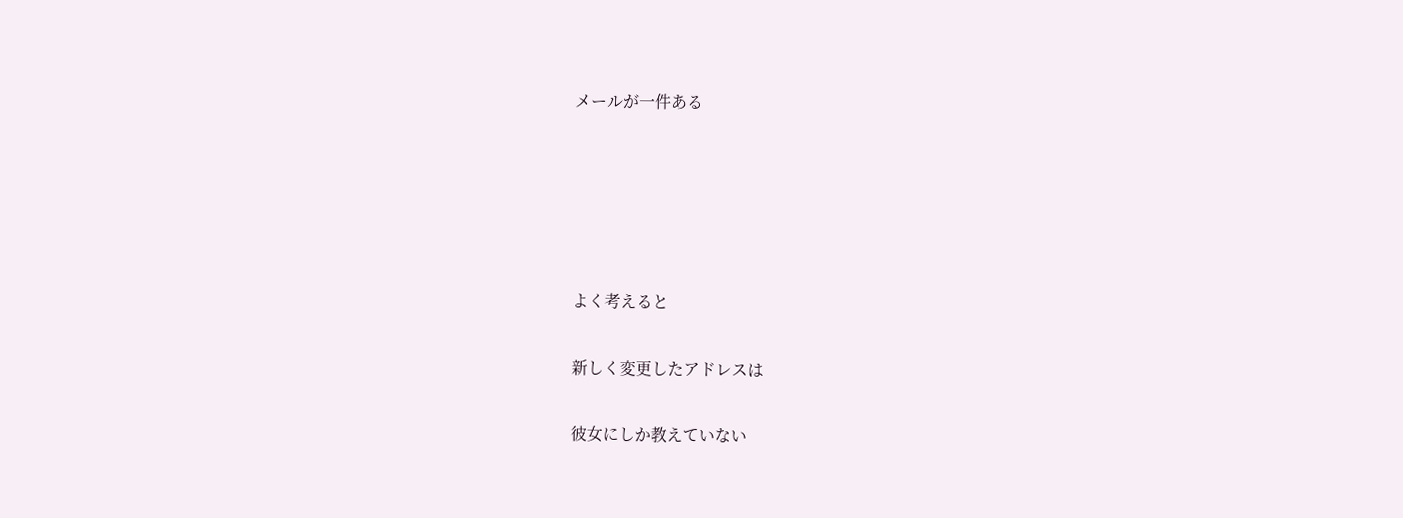メールが一件ある





よく考えると

新しく変更したアドレスは

彼女にしか教えていない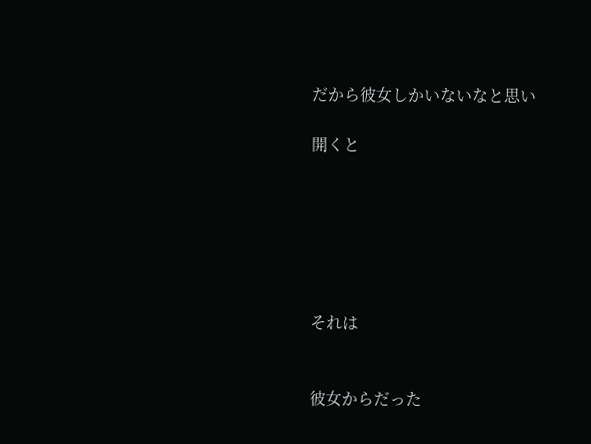だから彼女しかいないなと思い

開くと






それは


彼女からだった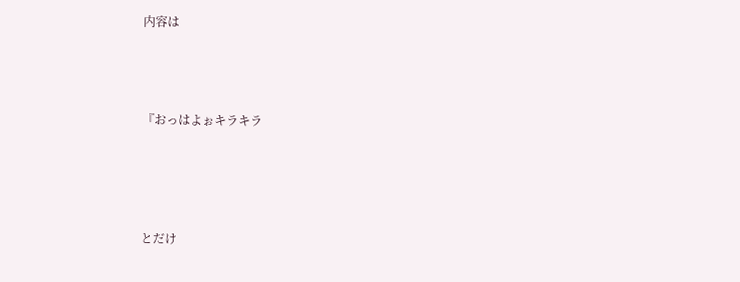内容は




『おっはよぉキラキラ





とだけ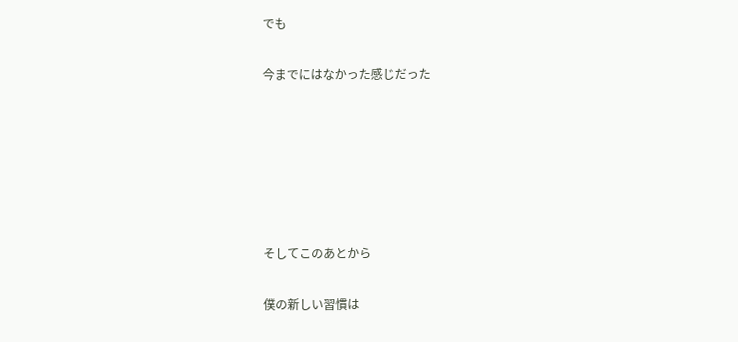でも

今までにはなかった感じだった






そしてこのあとから

僕の新しい習慣は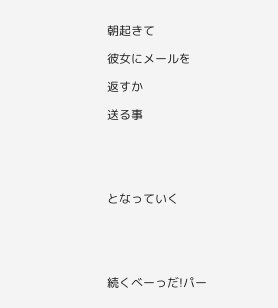朝起きて

彼女にメールを

返すか

送る事





となっていく





続くべーっだ!パー